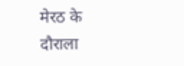मेरठ के दौराला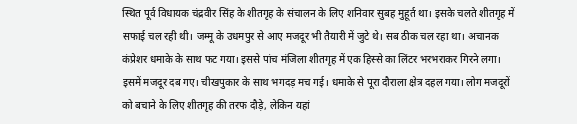स्थित पूर्व विधायक चंद्रवीर सिंह के शीतगृह के संचालन के लिए शनिवार सुबह मुहूर्त था। इसके चलते शीतगृह में सफाई चल रही थी। जम्मू के उधमपुर से आए मजदूर भी तैयारी में जुटे थे। सब ठीक चल रहा था। अचानक कंप्रेशर धमाके के साथ फट गया। इससे पांच मंजिला शीतगृह में एक हिस्से का लिंटर भरभराकर गिरने लगा। इसमें मजदूर दब गए। चीखपुकार के साथ भगदड़ मच गई। धमाके से पूरा दौराला क्षेत्र दहल गया। लोग मजदूरों को बचाने के लिए शीतगृह की तरफ दौड़े, लेकिन यहां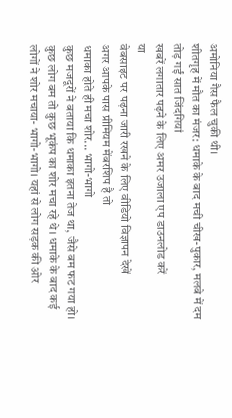अमोनिया गैस फैल चुकी थी।
शीतगृह में मौत का मंजर: धमाके के बाद मची चीख-पुकार, मलबे में दम तोड़ गईं सात जिंदगियां
खबरें लगातार पढ़ने के लिए अमर उजाला एप डाउनलोड करें
या
वेबसाइट पर पढ़ना जारी रखने के लिए वीडियो विज्ञापन देखें
अगर आपके पास प्रीमियम मेंबरशिप है तो
धमाका होते ही मचा शोर... भागो-भागो
कुछ मजदूरों ने बताया कि धमाका इतना तेज था, जैसे बम फट गया हो। कुछ लोग बम तो कुछ भूकंप का शोर मचा रहे थे। धमाके के बाद कई लोगों ने शोर मचाया- भागो-भागो। यहां से लोग सड़क की ओर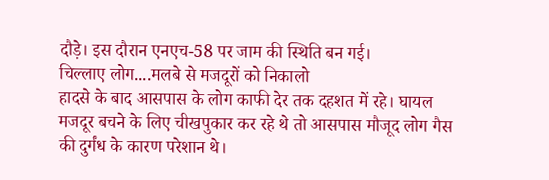दौड़े। इस दौरान एनएच-58 पर जाम की स्थिति बन गई।
चिल्लाए लोग....मलबे से मजदूरों को निकालो
हादसे के बाद आसपास के लोग काफी देर तक दहशत में रहे। घायल मजदूर बचने के लिए चीखपुकार कर रहे थे तो आसपास मौजूद लोग गैस की दुर्गंध के कारण परेशान थे।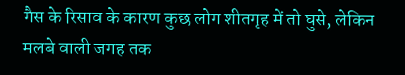गैस के रिसाव के कारण कुछ लोग शीतगृह में तो घुसे, लेकिन मलबे वाली जगह तक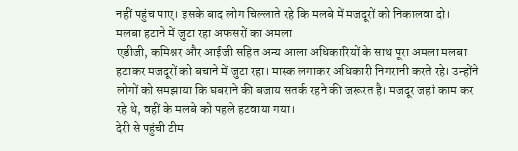नहीं पहुंच पाए। इसके बाद लोग चिल्लाते रहे कि मलबे में मजदूरों को निकालवा दो।
मलबा हटाने में जुटा रहा अफसरों का अमला
एडीजी, कमिश्नर और आईजी सहित अन्य आला अधिकारियों के साथ पूरा अमला मलबा हटाकर मजदूरों को बचाने में जुटा रहा। मास्क लगाकर अधिकारी निगरानी करते रहे। उन्होंने लोगों को समझाया कि घबराने की बजाय सतर्क रहने की जरूरत है। मजदूर जहां काम कर रहे थे, वहीं के मलबे को पहले हटवाया गया।
देरी से पहुंची टीम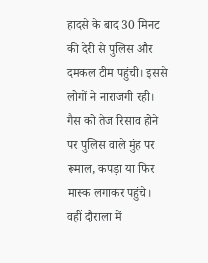हादसे के बाद 30 मिनट की देरी से पुलिस और दमकल टीम पहुंची। इससे लोगों ने नाराजगी रही। गैस को तेज रिसाव होने पर पुलिस वाले मुंह पर रूमाल, कपड़ा या फिर मास्क लगाकर पहुंचे। वहीं दौराला में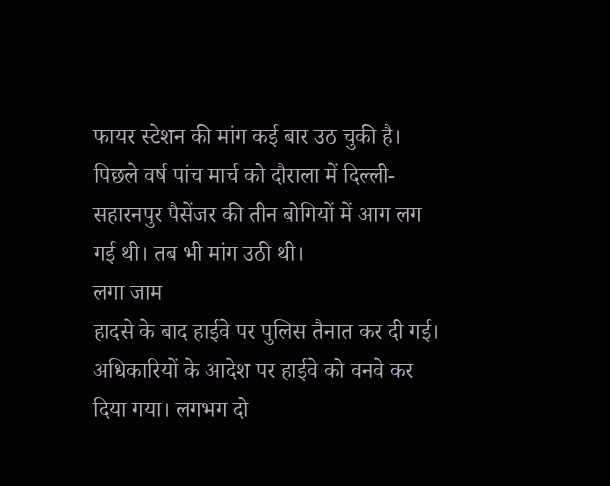फायर स्टेशन की मांग कई बार उठ चुकी है। पिछले वर्ष पांच मार्च को दौराला में दिल्ली-सहारनपुर पैसेंजर की तीन बोगियों में आग लग गई थी। तब भी मांग उठी थी।
लगा जाम
हादसे के बाद हाईवे पर पुलिस तैनात कर दी गई। अधिकारियों के आदेश पर हाईवे को वनवे कर दिया गया। लगभग दो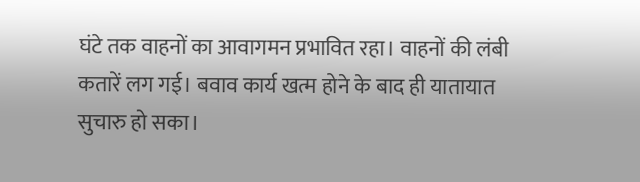घंटे तक वाहनों का आवागमन प्रभावित रहा। वाहनों की लंबी कतारें लग गई। बवाव कार्य खत्म होने के बाद ही यातायात सुचारु हो सका।